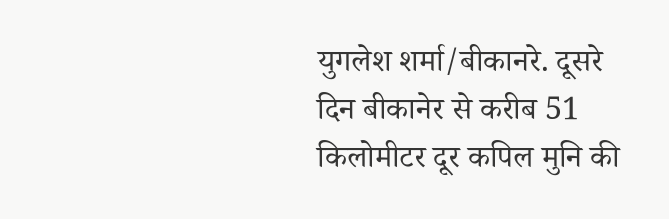युगलेश शर्मा/बीकानरे. दूसरे दिन बीकानेर से करीब 51 किलोमीटर दूर कपिल मुनि की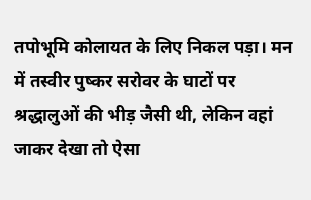तपोभूमि कोलायत के लिए निकल पड़ा। मन में तस्वीर पुष्कर सरोवर के घाटों पर श्रद्धालुओं की भीड़ जैसी थी, लेकिन वहां जाकर देखा तो ऐसा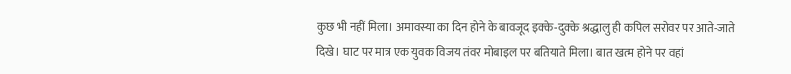कुछ भी नहीं मिला। अमावस्या का दिन होने के बावजूद इक्के-दुक्के श्रद्धालु ही कपिल सरोवर पर आते-जाते दिखे। घाट पर मात्र एक युवक विजय तंवर मोबाइल पर बतियाते मिला। बात खत्म होने पर वहां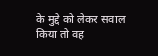के मुद्दे को लेकर सवाल किया तो वह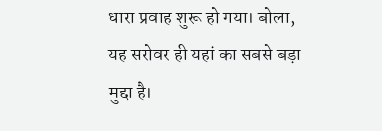धारा प्रवाह शुरू हो गया। बोला, यह सरोवर ही यहां का सबसे बड़ा मुद्दा है।